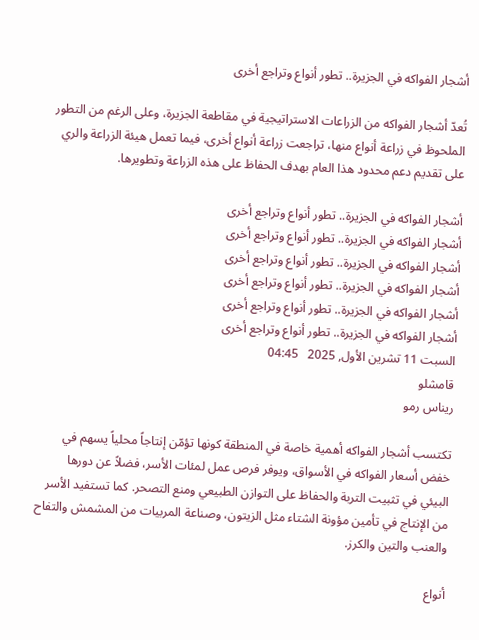أشجار الفواكه في الجزيرة.. تطور أنواع وتراجع أخرى

تُعدّ أشجار الفواكه من الزراعات الاستراتيجية في مقاطعة الجزيرة، وعلى الرغم من التطور الملحوظ في زراعة أنواع منها، تراجعت زراعة أنواع أخرى، فيما تعمل هيئة الزراعة والري على تقديم دعم محدود هذا العام بهدف الحفاظ على هذه الزراعة وتطويرها.

أشجار الفواكه في الجزيرة.. تطور أنواع وتراجع أخرى
أشجار الفواكه في الجزيرة.. تطور أنواع وتراجع أخرى
أشجار الفواكه في الجزيرة.. تطور أنواع وتراجع أخرى
أشجار الفواكه في الجزيرة.. تطور أنواع وتراجع أخرى
أشجار الفواكه في الجزيرة.. تطور أنواع وتراجع أخرى
أشجار الفواكه في الجزيرة.. تطور أنواع وتراجع أخرى
السبت 11 تشرين الأول, 2025   04:45
قامشلو
ريناس رمو

تكتسب أشجار الفواكه أهمية خاصة في المنطقة كونها تؤمّن إنتاجاً محلياً يسهم في خفض أسعار الفواكه في الأسواق، ويوفر فرص عمل لمئات الأسر، فضلاً عن دورها البيئي في تثبيت التربة والحفاظ على التوازن الطبيعي ومنع التصحر. كما تستفيد الأسر من الإنتاج في تأمين مؤونة الشتاء مثل الزيتون، وصناعة المربيات من المشمش والتفاح والعنب والتين والكرز.

أنواع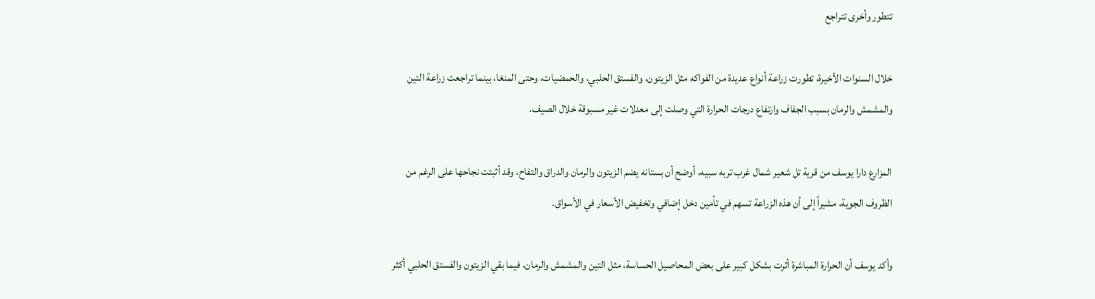تتطور وأخرى تتراجع

خلال السنوات الأخيرة، تطورت زراعة أنواع عديدة من الفواكه مثل الزيتون، والفستق الحلبي، والحمضيات، وحتى المنغا، بينما تراجعت زراعة التين والمشمش والرمان بسبب الجفاف وارتفاع درجات الحرارة التي وصلت إلى معدلات غير مسبوقة خلال الصيف.

المزارع دارا يوسف من قرية تل شعير شمال غرب تربه سبيه، أوضح أن بستانه يضم الزيتون والرمان والدراق والتفاح، وقد أثبتت نجاحها على الرغم من الظروف الجوية، مشيراً إلى أن هذه الزراعة تسهم في تأمين دخل إضافي وتخفيض الأسعار في الأسواق.

وأكد يوسف أن الحرارة المباشرة أثرت بشكل كبير على بعض المحاصيل الحساسة، مثل التين والمشمش والرمان، فيما بقي الزيتون والفستق الحلبي أكثر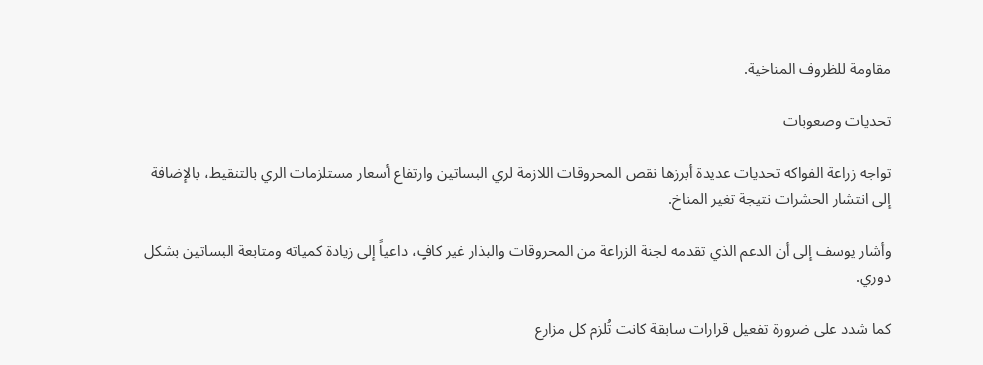مقاومة للظروف المناخية.

تحديات وصعوبات

تواجه زراعة الفواكه تحديات عديدة أبرزها نقص المحروقات اللازمة لري البساتين وارتفاع أسعار مستلزمات الري بالتنقيط، بالإضافة إلى انتشار الحشرات نتيجة تغير المناخ.

وأشار يوسف إلى أن الدعم الذي تقدمه لجنة الزراعة من المحروقات والبذار غير كافٍ، داعياً إلى زيادة كمياته ومتابعة البساتين بشكل دوري.

كما شدد على ضرورة تفعيل قرارات سابقة كانت تُلزم كل مزارع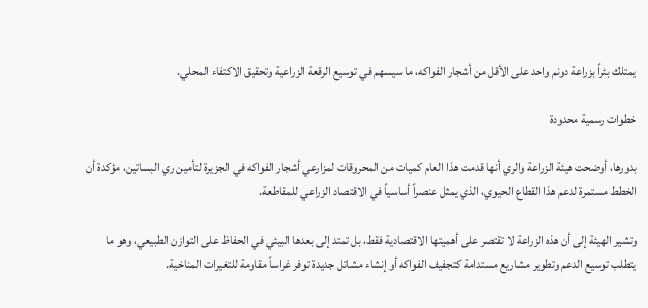يمتلك بئراً بزراعة دونم واحد على الأقل من أشجار الفواكه، ما سيسهم في توسيع الرقعة الزراعية وتحقيق الاكتفاء المحلي.

خطوات رسمية محدودة

بدورها، أوضحت هيئة الزراعة والري أنها قدمت هذا العام كميات من المحروقات لمزارعي أشجار الفواكه في الجزيرة لتأمين ري البساتين، مؤكدة أن الخطط مستمرة لدعم هذا القطاع الحيوي، الذي يمثل عنصراً أساسياً في الاقتصاد الزراعي للمقاطعة.

وتشير الهيئة إلى أن هذه الزراعة لا تقتصر على أهميتها الاقتصادية فقط، بل تمتد إلى بعدها البيئي في الحفاظ على التوازن الطبيعي، وهو ما يتطلب توسيع الدعم وتطوير مشاريع مستدامة كتجفيف الفواكه أو إنشاء مشاتل جديدة توفر غراساً مقاومة للتغيرات المناخية.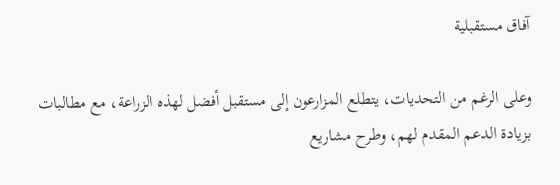آفاق مستقبلية

وعلى الرغم من التحديات، يتطلع المزارعون إلى مستقبل أفضل لهذه الزراعة، مع مطالبات بزيادة الدعم المقدم لهم، وطرح مشاريع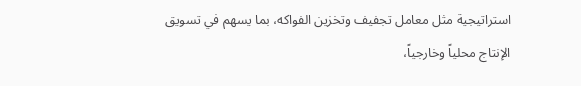استراتيجية مثل معامل تجفيف وتخزين الفواكه، بما يسهم في تسويق الإنتاج محلياً وخارجياً،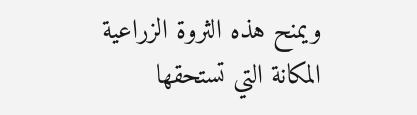ويمنح هذه الثروة الزراعية المكانة التي تستحقها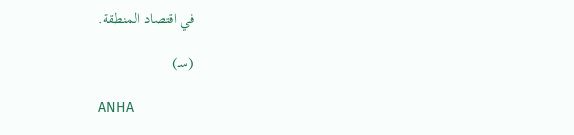في اقتصاد المنطقة.

(سـ)

ANHA